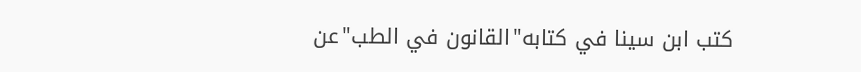كتب ابن سينا في كتابه"القانون في الطب"عن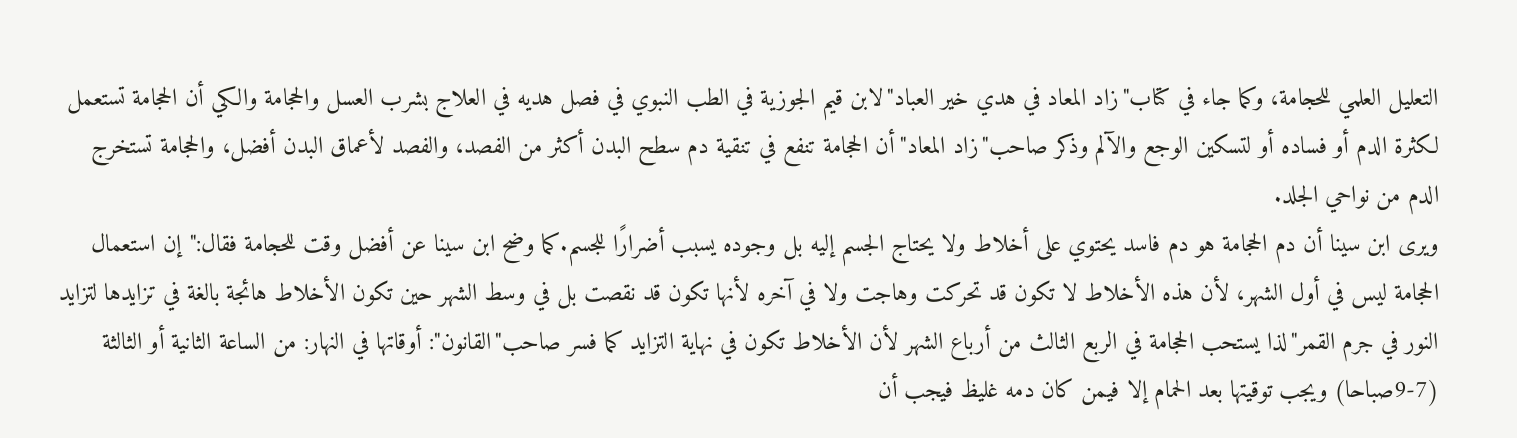التعليل العلمي للحجامة، وكما جاء في كتاب"زاد المعاد في هدي خير العباد"لابن قيم الجوزية في الطب النبوي في فصل هديه في العلاج بشرب العسل والحجامة والكي أن الحجامة تستعمل لكثرة الدم أو فساده أو لتسكين الوجع والآلم وذكر صاحب"زاد المعاد"أن الحجامة تنفع في تنقية دم سطح البدن أكثر من الفصد، والفصد لأعماق البدن أفضل، والحجامة تستخرج الدم من نواحي الجلد.
ويرى ابن سينا أن دم الحجامة هو دم فاسد يحتوي على أخلاط ولا يحتاج الجسم إليه بل وجوده يسبب أضرارًا للجسم.كما وضح ابن سينا عن أفضل وقت للحجامة فقال:"إن استعمال الحجامة ليس في أول الشهر، لأن هذه الأخلاط لا تكون قد تحركت وهاجت ولا في آخره لأنها تكون قد نقصت بل في وسط الشهر حين تكون الأخلاط هائجة بالغة في تزايدها لتزايد النور في جرم القمر"لذا يستحب الحجامة في الربع الثالث من أرباع الشهر لأن الأخلاط تكون في نهاية التزايد كما فسر صاحب"القانون": أوقاتها في النهار: من الساعة الثانية أو الثالثة (7-9صباحا) ويجب توقيتها بعد الحمام إلا فيمن كان دمه غليظ فيجب أن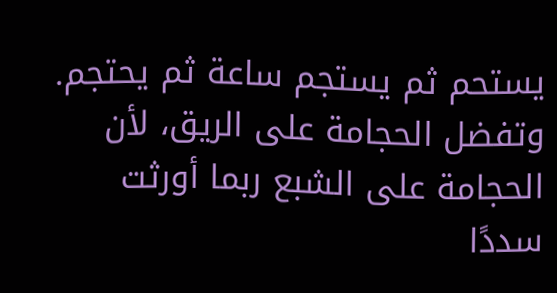يستحم ثم يستجم ساعة ثم يحتجم.
وتفضل الحجامة على الريق، لأن الحجامة على الشبع ربما أورثت سددًا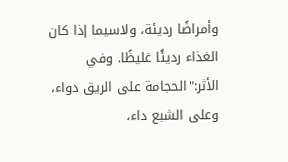وأمراضًا رديئة، ولاسيما إذا كان الغذاء رديئًا غليظًا. وفي الأثر:"الحجامة على الريق دواء، وعلى الشبع داء،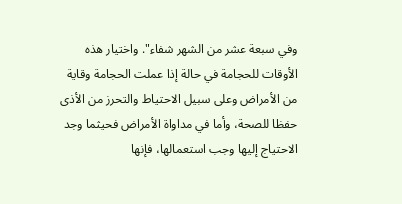وفي سبعة عشر من الشهر شفاء". واختيار هذه الأوقات للحجامة في حالة إذا عملت الحجامة وقاية من الأمراض وعلى سبيل الاحتياط والتحرز من الأذى حفظا للصحة، وأما في مداواة الأمراض فحيثما وجد الاحتياج إليها وجب استعمالها، فإنها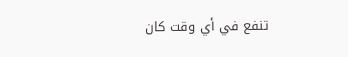تنفع في أي وقت كان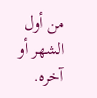من أول الشهر أو آخره.